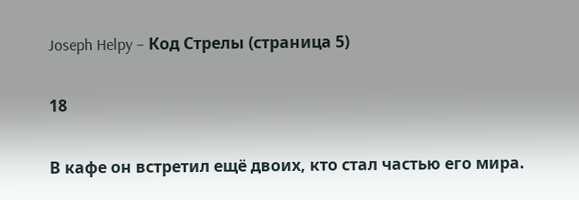Joseph Helpy – Код Стрелы (страница 5)

18

В кафе он встретил ещё двоих, кто стал частью его мира.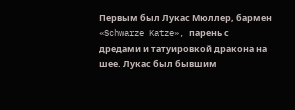Первым был Лукас Мюллер, бармен «Schwarze Katze», парень с дредами и татуировкой дракона на шее. Лукас был бывшим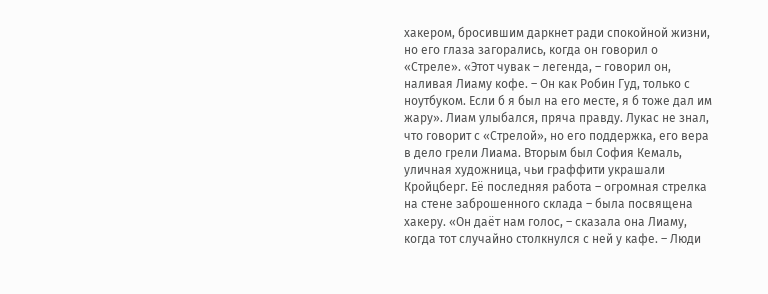хакером, бросившим даркнет ради спокойной жизни, но его глаза загорались, когда он говорил о «Стреле». «Этот чувак – легенда, – говорил он, наливая Лиаму кофе. – Он как Робин Гуд, только с ноутбуком. Если б я был на его месте, я б тоже дал им жару». Лиам улыбался, пряча правду. Лукас не знал, что говорит с «Стрелой», но его поддержка, его вера в дело грели Лиама. Вторым был София Кемаль, уличная художница, чьи граффити украшали Кройцберг. Её последняя работа – огромная стрелка на стене заброшенного склада – была посвящена хакеру. «Он даёт нам голос, – сказала она Лиаму, когда тот случайно столкнулся с ней у кафе. – Люди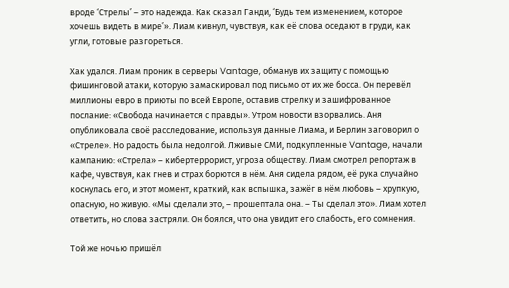вроде ‘Стрелы’ – это надежда. Как сказал Ганди, ‘Будь тем изменением, которое хочешь видеть в мире’». Лиам кивнул, чувствуя, как её слова оседают в груди, как угли, готовые разгореться.

Хак удался. Лиам проник в серверы Vantage, обманув их защиту с помощью фишинговой атаки, которую замаскировал под письмо от их же босса. Он перевёл миллионы евро в приюты по всей Европе, оставив стрелку и зашифрованное послание: «Свобода начинается с правды». Утром новости взорвались. Аня опубликовала своё расследование, используя данные Лиама, и Берлин заговорил о «Стреле». Но радость была недолгой. Лживые СМИ, подкупленные Vantage, начали кампанию: «Стрела» – кибертеррорист, угроза обществу. Лиам смотрел репортаж в кафе, чувствуя, как гнев и страх борются в нём. Аня сидела рядом, её рука случайно коснулась его, и этот момент, краткий, как вспышка, зажёг в нём любовь – хрупкую, опасную, но живую. «Мы сделали это, – прошептала она. – Ты сделал это». Лиам хотел ответить, но слова застряли. Он боялся, что она увидит его слабость, его сомнения.

Той же ночью пришёл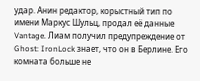удар. Анин редактор, корыстный тип по имени Маркус Шульц, продал её данные Vantage. Лиам получил предупреждение от Ghost: IronLock знает, что он в Берлине. Его комната больше не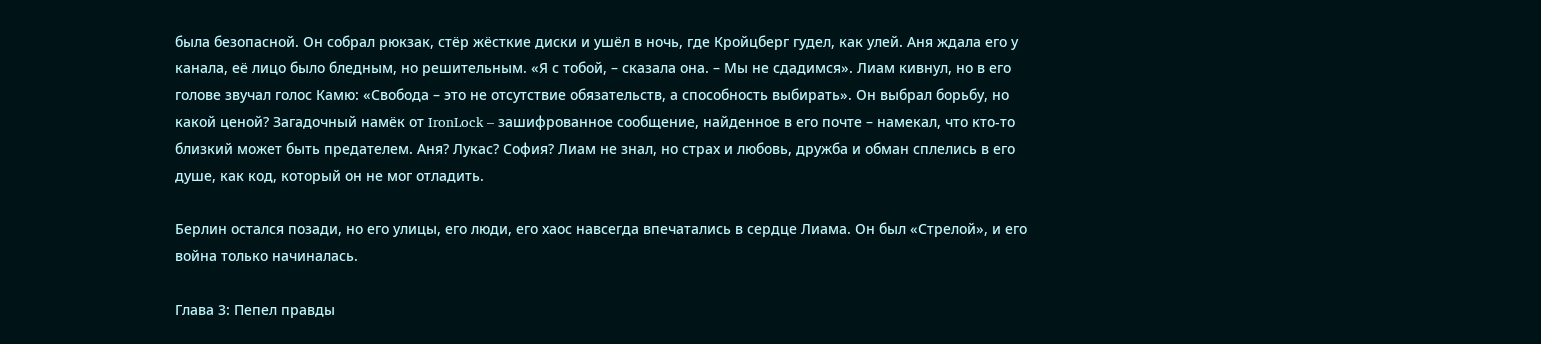была безопасной. Он собрал рюкзак, стёр жёсткие диски и ушёл в ночь, где Кройцберг гудел, как улей. Аня ждала его у канала, её лицо было бледным, но решительным. «Я с тобой, – сказала она. – Мы не сдадимся». Лиам кивнул, но в его голове звучал голос Камю: «Свобода – это не отсутствие обязательств, а способность выбирать». Он выбрал борьбу, но какой ценой? Загадочный намёк от IronLock – зашифрованное сообщение, найденное в его почте – намекал, что кто-то близкий может быть предателем. Аня? Лукас? София? Лиам не знал, но страх и любовь, дружба и обман сплелись в его душе, как код, который он не мог отладить.

Берлин остался позади, но его улицы, его люди, его хаос навсегда впечатались в сердце Лиама. Он был «Стрелой», и его война только начиналась.

Глава 3: Пепел правды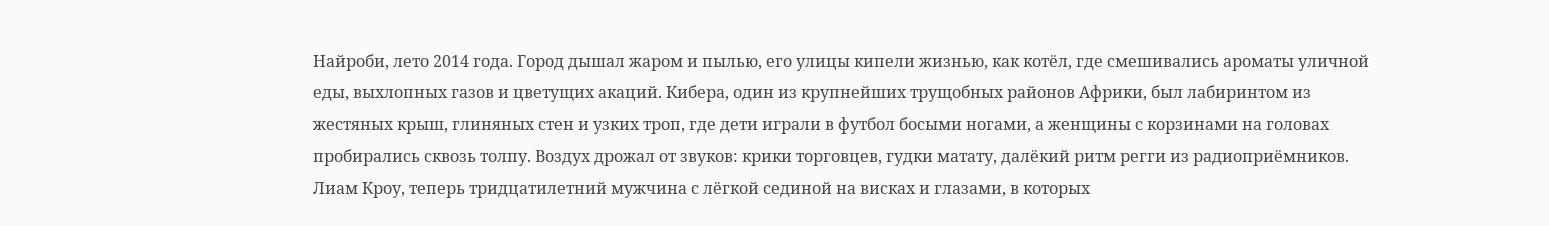Найроби, лето 2014 года. Город дышал жаром и пылью, его улицы кипели жизнью, как котёл, где смешивались ароматы уличной еды, выхлопных газов и цветущих акаций. Кибера, один из крупнейших трущобных районов Африки, был лабиринтом из жестяных крыш, глиняных стен и узких троп, где дети играли в футбол босыми ногами, а женщины с корзинами на головах пробирались сквозь толпу. Воздух дрожал от звуков: крики торговцев, гудки матату, далёкий ритм регги из радиоприёмников. Лиам Кроу, теперь тридцатилетний мужчина с лёгкой сединой на висках и глазами, в которых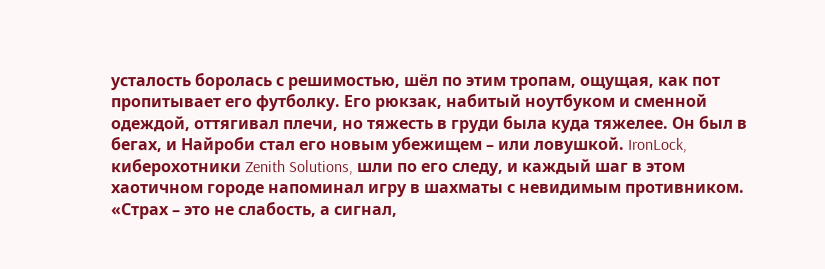усталость боролась с решимостью, шёл по этим тропам, ощущая, как пот пропитывает его футболку. Его рюкзак, набитый ноутбуком и сменной одеждой, оттягивал плечи, но тяжесть в груди была куда тяжелее. Он был в бегах, и Найроби стал его новым убежищем – или ловушкой. IronLock, киберохотники Zenith Solutions, шли по его следу, и каждый шаг в этом хаотичном городе напоминал игру в шахматы с невидимым противником. «Страх – это не слабость, а сигнал,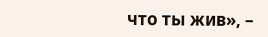что ты жив», –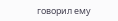говорил ему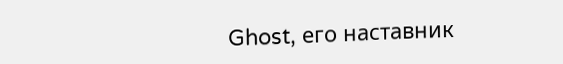Ghost, его наставник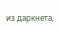из даркнета,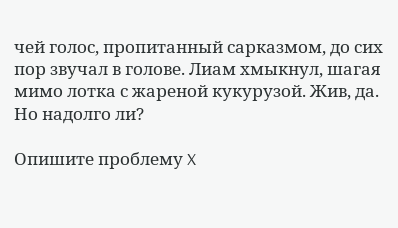чей голос, пропитанный сарказмом, до сих пор звучал в голове. Лиам хмыкнул, шагая мимо лотка с жареной кукурузой. Жив, да. Но надолго ли?

Опишите проблему X